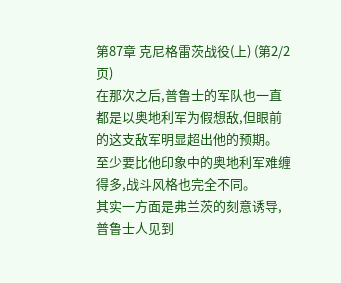第87章 克尼格雷茨战役(上) (第2/2页)
在那次之后,普鲁士的军队也一直都是以奥地利军为假想敌,但眼前的这支敌军明显超出他的预期。
至少要比他印象中的奥地利军难缠得多,战斗风格也完全不同。
其实一方面是弗兰茨的刻意诱导,普鲁士人见到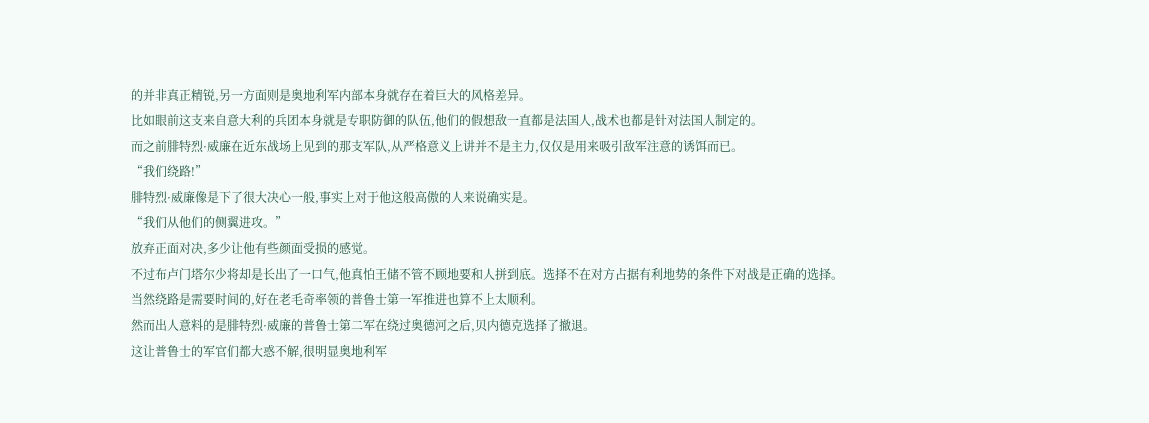的并非真正精锐,另一方面则是奥地利军内部本身就存在着巨大的风格差异。
比如眼前这支来自意大利的兵团本身就是专职防御的队伍,他们的假想敌一直都是法国人,战术也都是针对法国人制定的。
而之前腓特烈·威廉在近东战场上见到的那支军队,从严格意义上讲并不是主力,仅仅是用来吸引敌军注意的诱饵而已。
“我们绕路!”
腓特烈·威廉像是下了很大决心一般,事实上对于他这般高傲的人来说确实是。
“我们从他们的侧翼进攻。”
放弃正面对决,多少让他有些颜面受损的感觉。
不过布卢门塔尔少将却是长出了一口气,他真怕王储不管不顾地要和人拼到底。选择不在对方占据有利地势的条件下对战是正确的选择。
当然绕路是需要时间的,好在老毛奇率领的普鲁士第一军推进也算不上太顺利。
然而出人意料的是腓特烈·威廉的普鲁士第二军在绕过奥德河之后,贝内德克选择了撤退。
这让普鲁士的军官们都大惑不解,很明显奥地利军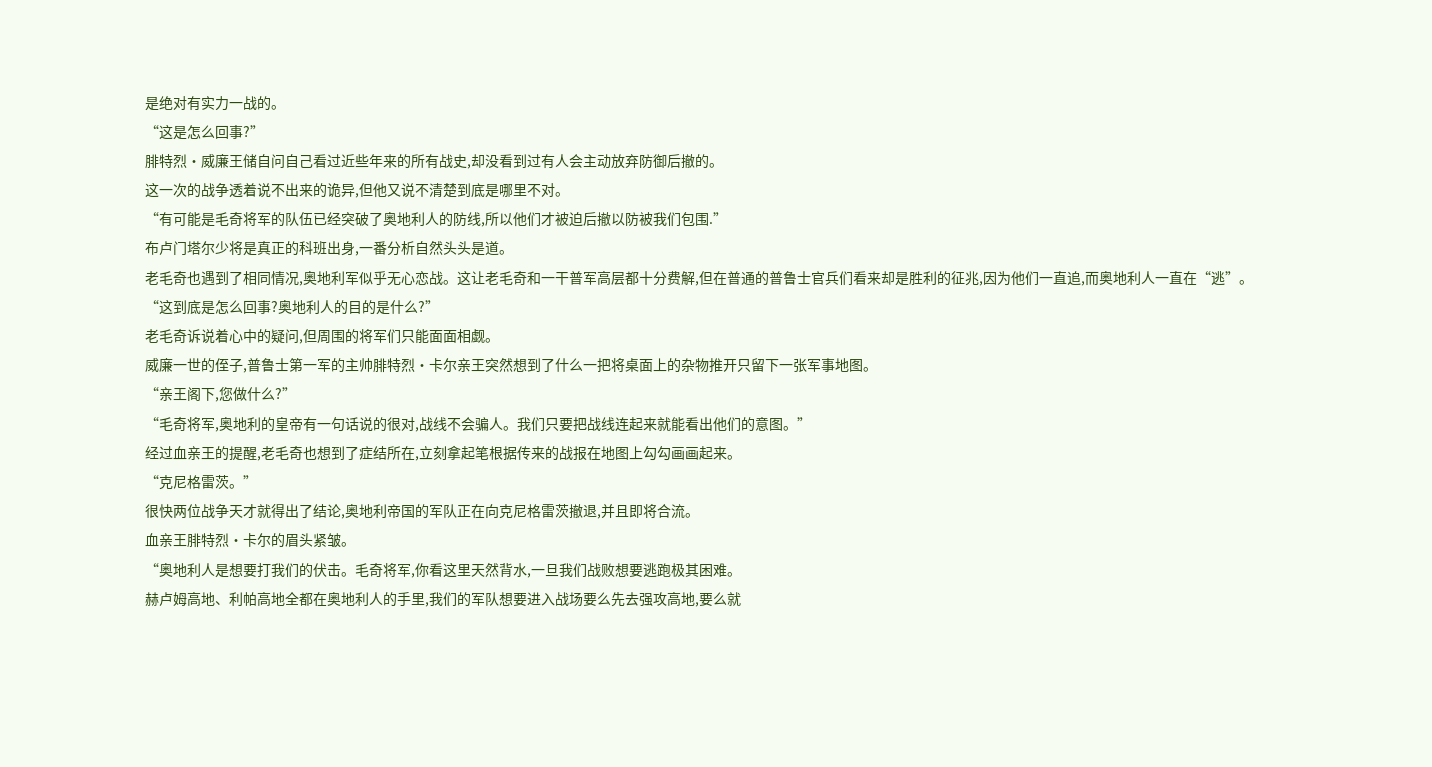是绝对有实力一战的。
“这是怎么回事?”
腓特烈·威廉王储自问自己看过近些年来的所有战史,却没看到过有人会主动放弃防御后撤的。
这一次的战争透着说不出来的诡异,但他又说不清楚到底是哪里不对。
“有可能是毛奇将军的队伍已经突破了奥地利人的防线,所以他们才被迫后撤以防被我们包围.”
布卢门塔尔少将是真正的科班出身,一番分析自然头头是道。
老毛奇也遇到了相同情况,奥地利军似乎无心恋战。这让老毛奇和一干普军高层都十分费解,但在普通的普鲁士官兵们看来却是胜利的征兆,因为他们一直追,而奥地利人一直在“逃”。
“这到底是怎么回事?奥地利人的目的是什么?”
老毛奇诉说着心中的疑问,但周围的将军们只能面面相觑。
威廉一世的侄子,普鲁士第一军的主帅腓特烈·卡尔亲王突然想到了什么一把将桌面上的杂物推开只留下一张军事地图。
“亲王阁下,您做什么?”
“毛奇将军,奥地利的皇帝有一句话说的很对,战线不会骗人。我们只要把战线连起来就能看出他们的意图。”
经过血亲王的提醒,老毛奇也想到了症结所在,立刻拿起笔根据传来的战报在地图上勾勾画画起来。
“克尼格雷茨。”
很快两位战争天才就得出了结论,奥地利帝国的军队正在向克尼格雷茨撤退,并且即将合流。
血亲王腓特烈·卡尔的眉头紧皱。
“奥地利人是想要打我们的伏击。毛奇将军,你看这里天然背水,一旦我们战败想要逃跑极其困难。
赫卢姆高地、利帕高地全都在奥地利人的手里,我们的军队想要进入战场要么先去强攻高地,要么就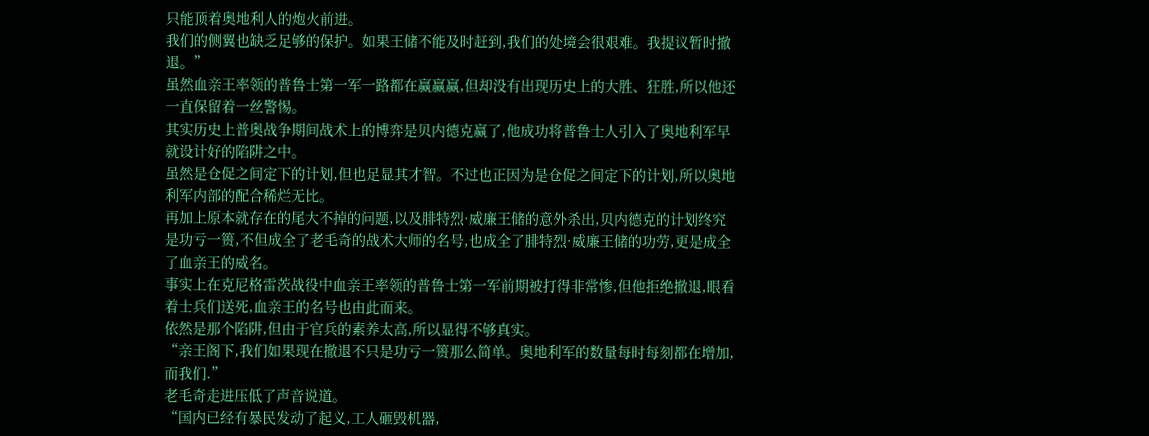只能顶着奥地利人的炮火前进。
我们的侧翼也缺乏足够的保护。如果王储不能及时赶到,我们的处境会很艰难。我提议暂时撤退。”
虽然血亲王率领的普鲁士第一军一路都在赢赢赢,但却没有出现历史上的大胜、狂胜,所以他还一直保留着一丝警惕。
其实历史上普奥战争期间战术上的博弈是贝内德克赢了,他成功将普鲁士人引入了奥地利军早就设计好的陷阱之中。
虽然是仓促之间定下的计划,但也足显其才智。不过也正因为是仓促之间定下的计划,所以奥地利军内部的配合稀烂无比。
再加上原本就存在的尾大不掉的问题,以及腓特烈·威廉王储的意外杀出,贝内德克的计划终究是功亏一篑,不但成全了老毛奇的战术大师的名号,也成全了腓特烈·威廉王储的功劳,更是成全了血亲王的威名。
事实上在克尼格雷茨战役中血亲王率领的普鲁士第一军前期被打得非常惨,但他拒绝撤退,眼看着士兵们送死,血亲王的名号也由此而来。
依然是那个陷阱,但由于官兵的素养太高,所以显得不够真实。
“亲王阁下,我们如果现在撤退不只是功亏一篑那么简单。奥地利军的数量每时每刻都在增加,而我们.”
老毛奇走进压低了声音说道。
“国内已经有暴民发动了起义,工人砸毁机器,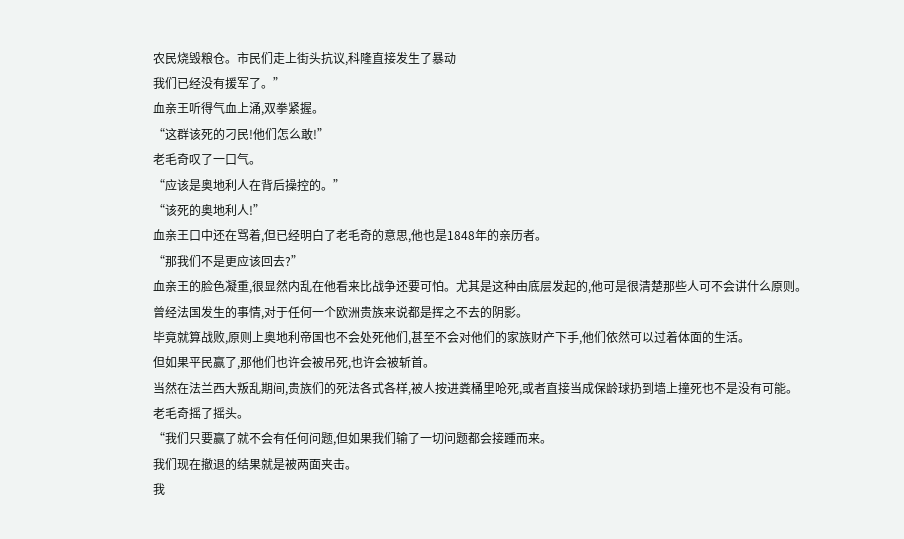农民烧毁粮仓。市民们走上街头抗议,科隆直接发生了暴动
我们已经没有援军了。”
血亲王听得气血上涌,双拳紧握。
“这群该死的刁民!他们怎么敢!”
老毛奇叹了一口气。
“应该是奥地利人在背后操控的。”
“该死的奥地利人!”
血亲王口中还在骂着,但已经明白了老毛奇的意思,他也是1848年的亲历者。
“那我们不是更应该回去?”
血亲王的脸色凝重,很显然内乱在他看来比战争还要可怕。尤其是这种由底层发起的,他可是很清楚那些人可不会讲什么原则。
曾经法国发生的事情,对于任何一个欧洲贵族来说都是挥之不去的阴影。
毕竟就算战败,原则上奥地利帝国也不会处死他们,甚至不会对他们的家族财产下手,他们依然可以过着体面的生活。
但如果平民赢了,那他们也许会被吊死,也许会被斩首。
当然在法兰西大叛乱期间,贵族们的死法各式各样,被人按进粪桶里呛死,或者直接当成保龄球扔到墙上撞死也不是没有可能。
老毛奇摇了摇头。
“我们只要赢了就不会有任何问题,但如果我们输了一切问题都会接踵而来。
我们现在撤退的结果就是被两面夹击。
我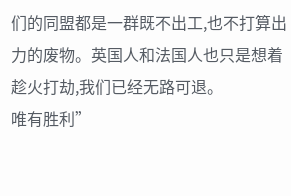们的同盟都是一群既不出工,也不打算出力的废物。英国人和法国人也只是想着趁火打劫,我们已经无路可退。
唯有胜利”